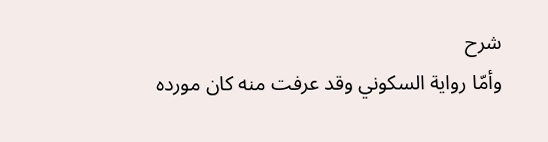شرح
وأمّا رواية السكوني وقد عرفت منه كان مورده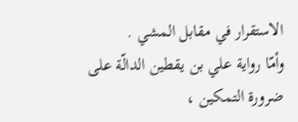الاستقرار في مقابل المشي .
وأمّا رواية علي بن يقطين الدالّة على ضرورة التمكين ،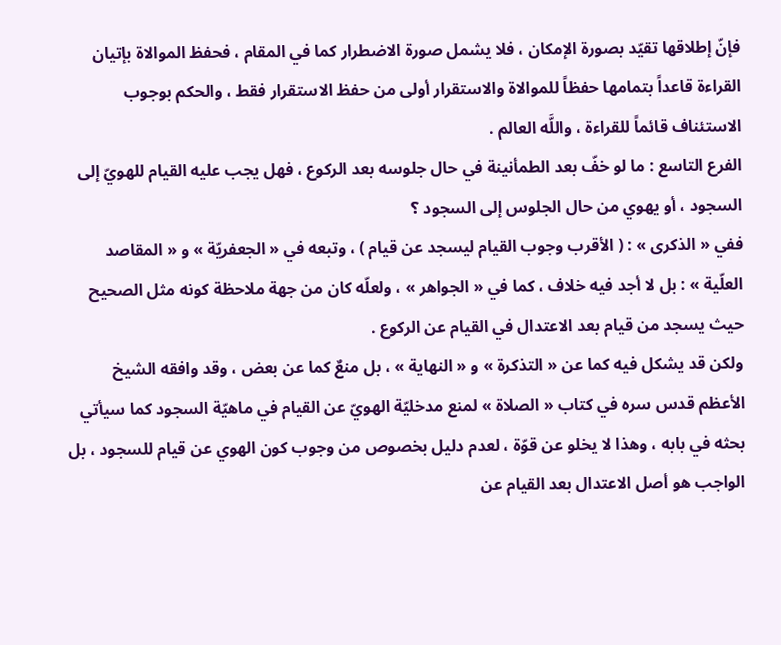فإنّ إطلاقها تقيّد بصورة الإمكان ، فلا يشمل صورة الاضطرار كما في المقام ، فحفظ الموالاة بإتيان القراءة قاعداً بتمامها حفظاً للموالاة والاستقرار أولى من حفظ الاستقرار فقط ، والحكم بوجوب الاستئناف قائماً للقراءة ، واللَّه العالم .
الفرع التاسع : ما لو خفّ بعد الطمأنينة في حال جلوسه بعد الركوع ، فهل يجب عليه القيام للهويّ إلى السجود ، أو يهوي من حال الجلوس إلى السجود ؟
ففي « الذكرى » : ( الأقرب وجوب القيام ليسجد عن قيام ) ، وتبعه في « الجعفريّة » و « المقاصد العلّية » : بل لا أجد فيه خلاف ، كما في « الجواهر » ، ولعلّه كان من جهة ملاحظة كونه مثل الصحيح حيث يسجد من قيام بعد الاعتدال في القيام عن الركوع .
ولكن قد يشكل فيه كما عن « التذكرة » و « النهاية » ، بل منعٌ كما عن بعض ، وقد وافقه الشيخ الأعظم قدس سره في كتاب « الصلاة » لمنع مدخليّة الهويّ عن القيام في ماهيّة السجود كما سيأتي بحثه في بابه ، وهذا لا يخلو عن قوّة ، لعدم دليل بخصوص من وجوب كون الهوي عن قيام للسجود ، بل الواجب هو أصل الاعتدال بعد القيام عن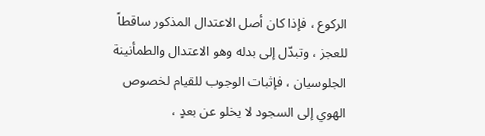الركوع ، فإذا كان أصل الاعتدال المذكور ساقطاً للعجز ، وتبدّل إلى بدله وهو الاعتدال والطمأنينة الجلوسيان ، فإثبات الوجوب للقيام لخصوص الهوي إلى السجود لا يخلو عن بعدٍ ،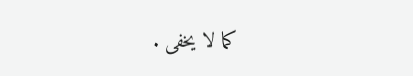كما لا يخفى .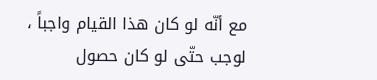مع أنّه لو كان هذا القيام واجباً ، لوجب حتّى لو كان حصول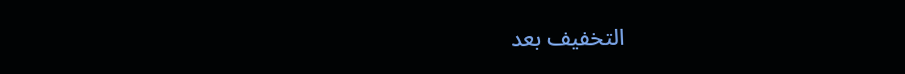التخفيف بعد